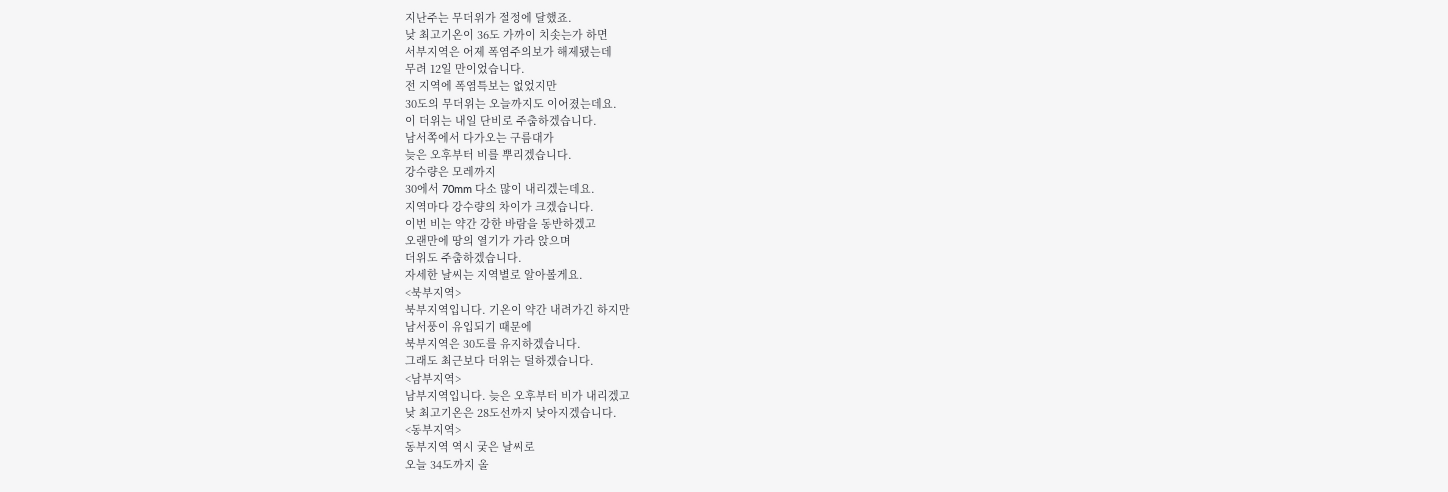지난주는 무더위가 절정에 달했죠.
낮 최고기온이 36도 가까이 치솟는가 하면
서부지역은 어제 폭염주의보가 해제됐는데
무려 12일 만이었습니다.
전 지역에 폭염특보는 없었지만
30도의 무더위는 오늘까지도 이어졌는데요.
이 더위는 내일 단비로 주춤하겠습니다.
남서쪽에서 다가오는 구름대가
늦은 오후부터 비를 뿌리겠습니다.
강수량은 모레까지
30에서 70mm 다소 많이 내리겠는데요.
지역마다 강수량의 차이가 크겠습니다.
이번 비는 약간 강한 바람을 동반하겠고
오랜만에 땅의 열기가 가라 앉으며
더위도 주춤하겠습니다.
자세한 날씨는 지역별로 알아볼게요.
<북부지역>
북부지역입니다. 기온이 약간 내려가긴 하지만
남서풍이 유입되기 때문에
북부지역은 30도를 유지하겠습니다.
그래도 최근보다 더위는 덜하겠습니다.
<남부지역>
남부지역입니다. 늦은 오후부터 비가 내리겠고
낮 최고기온은 28도선까지 낮아지겠습니다.
<동부지역>
동부지역 역시 궂은 날씨로
오늘 34도까지 올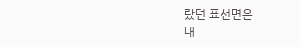랐던 표선면은
내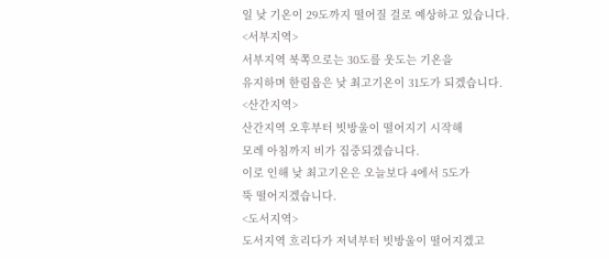일 낮 기온이 29도까지 떨어질 걸로 예상하고 있습니다.
<서부지역>
서부지역 북쪽으로는 30도를 웃도는 기온을
유지하며 한림읍은 낮 최고기온이 31도가 되겠습니다.
<산간지역>
산간지역 오후부터 빗방울이 떨어지기 시작해
모레 아침까지 비가 집중되겠습니다.
이로 인해 낮 최고기온은 오늘보다 4에서 5도가
뚝 떨어지겠습니다.
<도서지역>
도서지역 흐리다가 저녁부터 빗방울이 떨어지겠고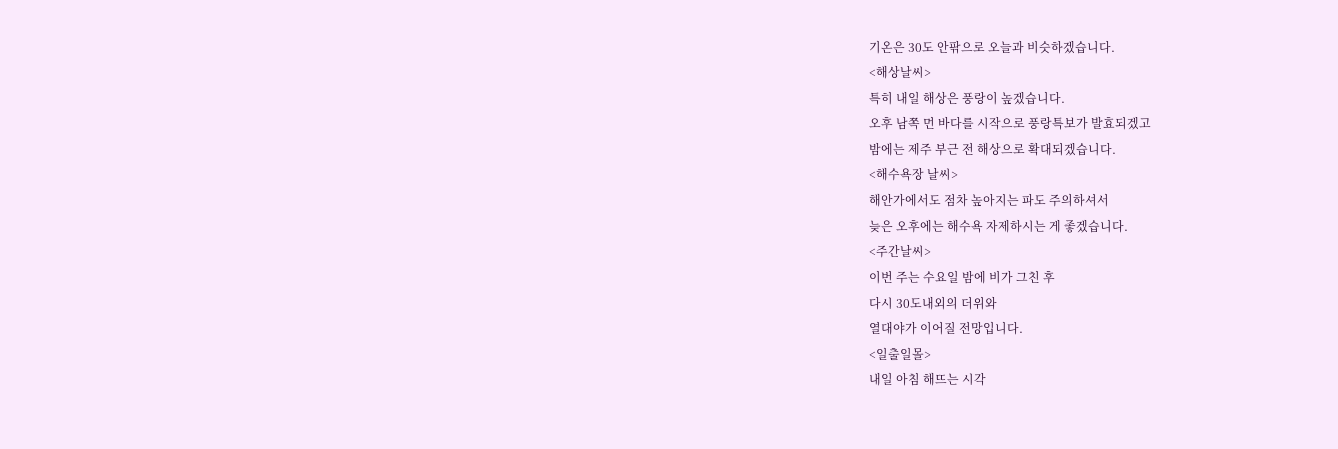기온은 30도 안팎으로 오늘과 비슷하겠습니다.
<해상날씨>
특히 내일 해상은 풍랑이 높겠습니다.
오후 남쪽 먼 바다를 시작으로 풍랑특보가 발효되겠고
밤에는 제주 부근 전 해상으로 확대되겠습니다.
<해수욕장 날씨>
해안가에서도 점차 높아지는 파도 주의하셔서
늦은 오후에는 해수욕 자제하시는 게 좋겠습니다.
<주간날씨>
이번 주는 수요일 밤에 비가 그친 후
다시 30도내외의 더위와
열대야가 이어질 전망입니다.
<일출일몰>
내일 아침 해뜨는 시각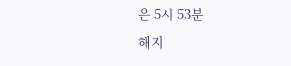은 5시 53분
해지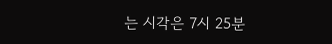는 시각은 7시 25분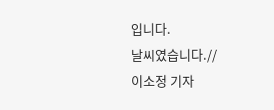입니다.
날씨였습니다.//
이소정 기자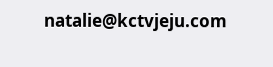natalie@kctvjeju.com